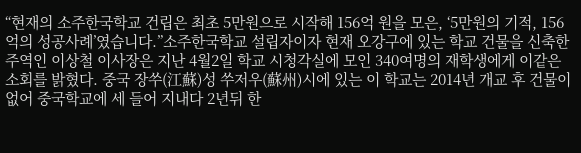“현재의 소주한국학교 건립은 최초 5만원으로 시작해 156억 원을 모은, ‘5만원의 기적, 156억의 성공사례’였습니다.”소주한국학교 설립자이자 현재 오강구에 있는 학교 건물을 신축한 주역인 이상철 이사장은 지난 4월2일 학교 시청각실에 모인 340여명의 재학생에게 이같은 소회를 밝혔다. 중국 장쑤(江蘇)성 쑤저우(蘇州)시에 있는 이 학교는 2014년 개교 후 건물이 없어 중국학교에 세 들어 지내다 2년뒤 한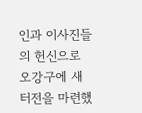인과 이사진들의 헌신으로 오강구에 새 터전을 마련했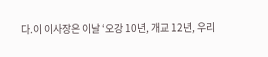다.이 이사장은 이날 ‘오강 10년, 개교 12년, 우리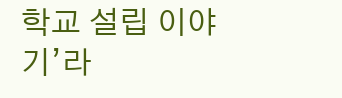학교 설립 이야기’라